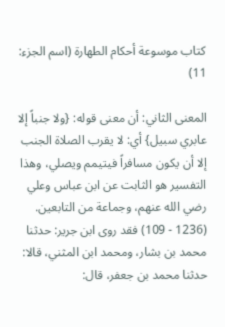كتاب موسوعة أحكام الطهارة (اسم الجزء: 11)

المعنى الثاني: أن معنى قوله: {ولا جنباً إلا عابري سبيل} أي: لا يقرب الصلاة الجنب إلا أن يكون مسافراً فيتيمم ويصلي، وهذا التفسير هو الثابت عن ابن عباس وعلي رضي الله عنهم، وجماعة من التابعين.
(1236 - 109) فقد روى ابن جرير: حدثنا محمد بن بشار، ومحمد ابن المثني، قالا: حدثنا محمد بن جعفر، قال: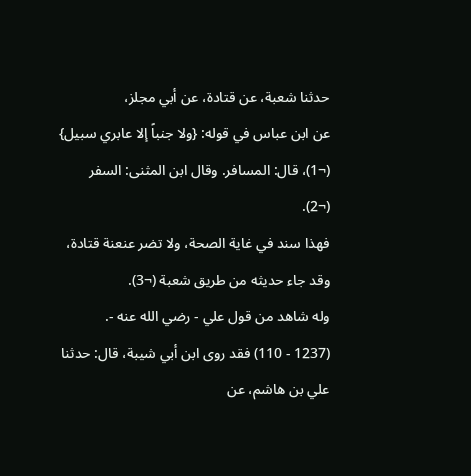حدثنا شعبة، عن قتادة، عن أبي مجلز،
عن ابن عباس في قوله: {ولا جنباً إلا عابري سبيل} (¬1)، قال: المسافر. وقال ابن المثنى: السفر (¬2).
فهذا سند في غاية الصحة، ولا تضر عنعنة قتادة، وقد جاء حديثه من طريق شعبة (¬3).
وله شاهد من قول علي - رضي الله عنه -.
(1237 - 110) فقد روى ابن أبي شيبة، قال: حدثنا علي بن هاشم، عن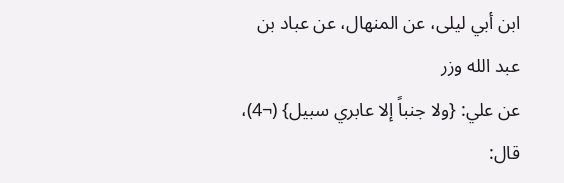ابن أبي ليلى، عن المنهال، عن عباد بن عبد الله وزر
عن علي: {ولا جنباً إلا عابري سبيل} (¬4)، قال: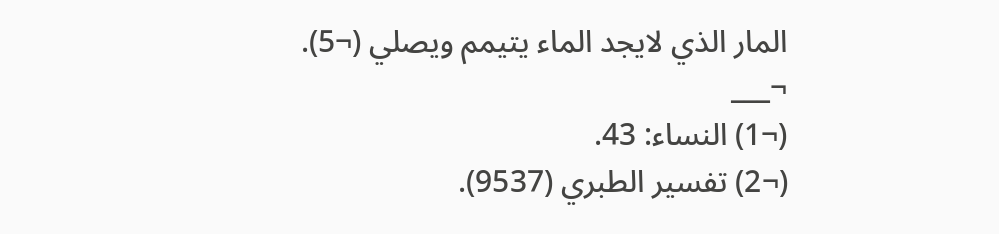المار الذي لايجد الماء يتيمم ويصلي (¬5).
¬___
(¬1) النساء: 43.
(¬2) تفسير الطبري (9537).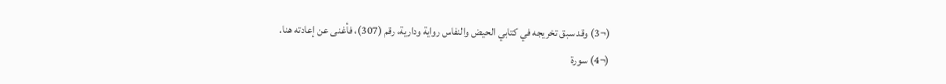(¬3) وقد سبق تخريجه في كتابي الحيض والنفاس رواية ودارية، رقم (307)، فأغنى عن إعادته هنا.
(¬4) سورة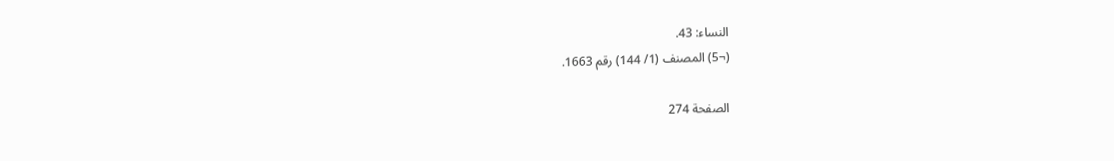النساء: 43.
(¬5) المصنف (1/ 144) رقم 1663.

الصفحة 274